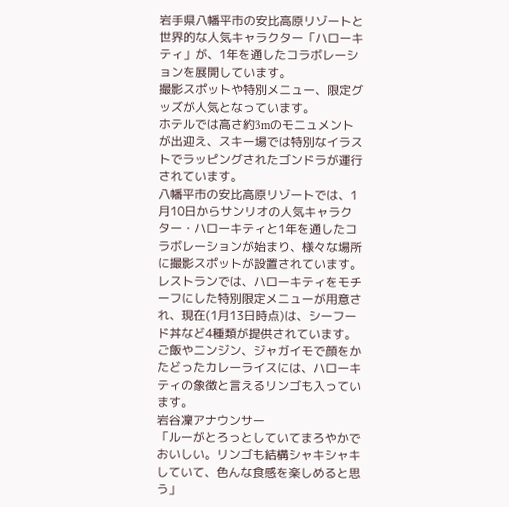岩手県八幡平市の安比高原リゾートと世界的な人気キャラクター「ハローキティ」が、1年を通したコラボレーションを展開しています。
撮影スポットや特別メニュー、限定グッズが人気となっています。
ホテルでは高さ約3mのモニュメントが出迎え、スキー場では特別なイラストでラッピングされたゴンドラが運行されています。
八幡平市の安比高原リゾートでは、1月10日からサンリオの人気キャラクター・ハローキティと1年を通したコラボレーションが始まり、様々な場所に撮影スポットが設置されています。
レストランでは、ハローキティをモチーフにした特別限定メニューが用意され、現在(1月13日時点)は、シーフード丼など4種類が提供されています。
ご飯やニンジン、ジャガイモで顔をかたどったカレーライスには、ハローキティの象徴と言えるリンゴも入っています。
岩谷凜アナウンサー
「ルーがとろっとしていてまろやかでおいしい。リンゴも結構シャキシャキしていて、色んな食感を楽しめると思う」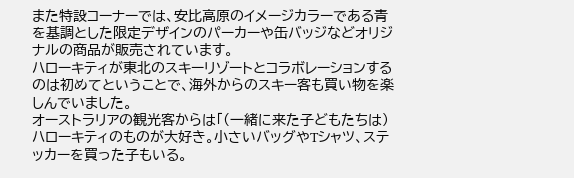また特設コーナーでは、安比高原のイメージカラーである青を基調とした限定デザインのパーカーや缶バッジなどオリジナルの商品が販売されています。
ハローキティが東北のスキーリゾートとコラボレーションするのは初めてということで、海外からのスキー客も買い物を楽しんでいました。
オーストラリアの観光客からは「(一緒に来た子どもたちは)ハローキティのものが大好き。小さいバッグやTシャツ、ステッカーを買った子もいる。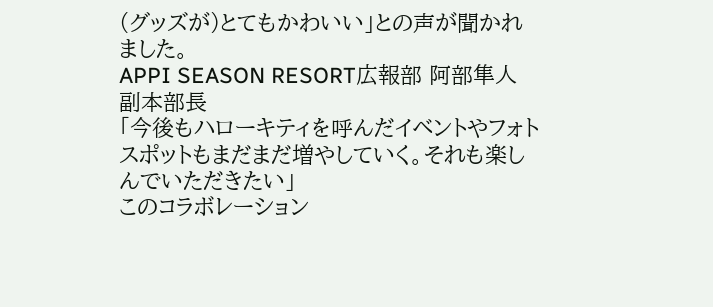(グッズが)とてもかわいい」との声が聞かれました。
APPI SEASON RESORT広報部 阿部隼人副本部長
「今後もハローキティを呼んだイベントやフォトスポットもまだまだ増やしていく。それも楽しんでいただきたい」
このコラボレーション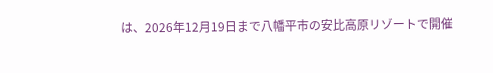は、2026年12月19日まで八幡平市の安比高原リゾートで開催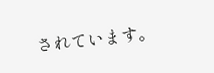されています。